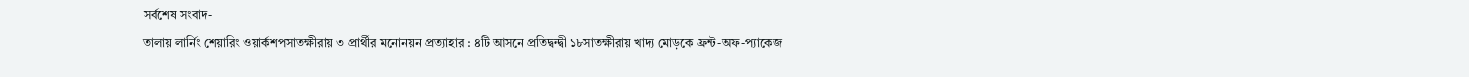সর্বশেষ সংবাদ-
তালায় লার্নিং শেয়ারিং ওয়ার্কশপসাতক্ষীরায় ৩ প্রার্থীর মনোনয়ন প্রত্যাহার : ৪টি আসনে প্রতিদ্বন্দ্বী ১৮সাতক্ষীরায় খাদ্য মোড়কে ফ্রন্ট-অফ-প্যাকেজ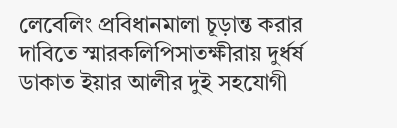লেবেলিং প্রবিধানমালা চূড়ান্ত করার দাবিতে স্মারকলিপিসাতক্ষীরায় দুর্ধর্ষ ডাকাত ইয়ার আলীর দুই সহযোগী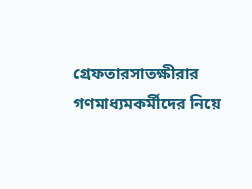গ্রেফতারসাতক্ষীরা‌র গণমাধ্যমকর্মীদের নিয়ে‌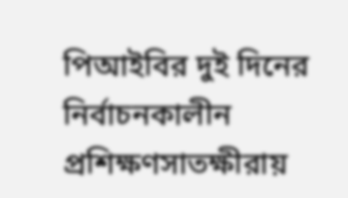পিআইবির দুই দিনের নির্বাচনকালীন প্রশিক্ষণসাতক্ষীরায়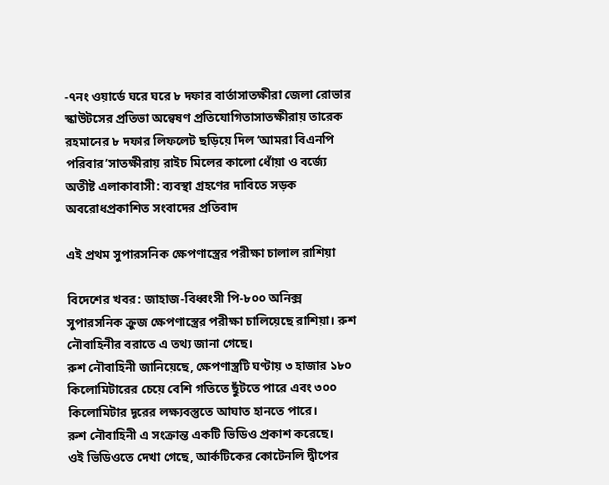-৭নং ওয়ার্ডে ঘরে ঘরে ৮ দফার বার্তাসাতক্ষীরা জেলা রোভার স্কাউটসের প্রতিভা অন্বেষণ প্রতিযোগিতাসাতক্ষীরায় তারেক রহমানের ৮ দফার লিফলেট ছড়িয়ে দিল ‘আমরা বিএনপি পরিবার’সাতক্ষীরায় রাইচ মিলের কালো ধোঁয়া ও বর্জ্যে অতীষ্ট এলাকাবাসী: ব্যবস্থা গ্রহণের দাবিতে সড়ক অবরোধপ্রকাশিত সংবাদের প্রতিবাদ

এই প্রথম সুপারসনিক ক্ষেপণাস্ত্রের পরীক্ষা চালাল রাশিয়া

বিদেশের খবর: জাহাজ-বিধ্বংসী পি-৮০০ অনিক্স সুপারসনিক ক্রুজ ক্ষেপণাস্ত্রের পরীক্ষা চালিয়েছে রাশিয়া। রুশ নৌবাহিনীর বরাতে এ তথ্য জানা গেছে।
রুশ নৌবাহিনী জানিয়েছে, ক্ষেপণাস্ত্রটি ঘণ্টায় ৩ হাজার ১৮০ কিলোমিটারের চেয়ে বেশি গতিতে ছুঁটতে পারে এবং ৩০০ কিলোমিটার দূরের লক্ষ্যবস্তুতে আঘাত হানতে পারে।
রুশ নৌবাহিনী এ সংক্রান্ত একটি ভিডিও প্রকাশ করেছে।
ওই ভিডিওতে দেখা গেছে, আর্কটিকের কোটেনলি দ্বীপের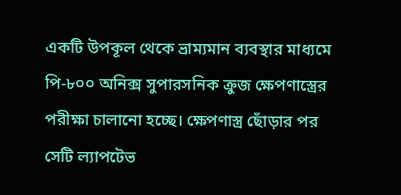একটি উপকূল থেকে ভ্রাম্যমান ব্যবস্থার মাধ্যমে পি-৮০০ অনিক্স সুপারসনিক ক্রুজ ক্ষেপণাস্ত্রের পরীক্ষা চালানো হচ্ছে। ক্ষেপণাস্ত্র ছোঁড়ার পর সেটি ল্যাপটেভ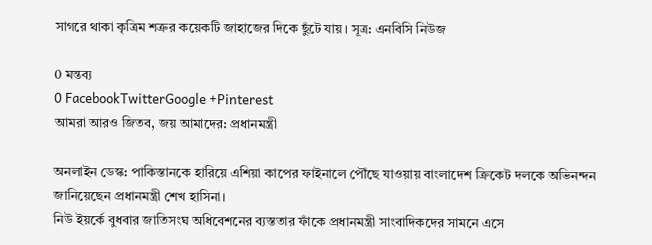সাগরে থাকা কৃত্রিম শত্রুর কয়েকটি জাহাজের দিকে ছুঁটে যায়। সূত্র: এনবিসি নিউজ

0 মন্তব্য
0 FacebookTwitterGoogle +Pinterest
আমরা আরও জিতব, জয় আমাদের: প্রধানমন্ত্রী

অনলাইন ডেস্ক: পাকিস্তানকে হারিয়ে এশিয়া কাপের ফাইনালে পৌঁছে যাওয়ায় বাংলাদেশ ক্রিকেট দলকে অভিনন্দন জানিয়েছেন প্রধানমন্ত্রী শেখ হাসিনা।
নিউ ইয়র্কে বুধবার জাতিসংঘ অধিবেশনের ব্যস্ততার ফাঁকে প্রধানমন্ত্রী সাংবাদিকদের সামনে এসে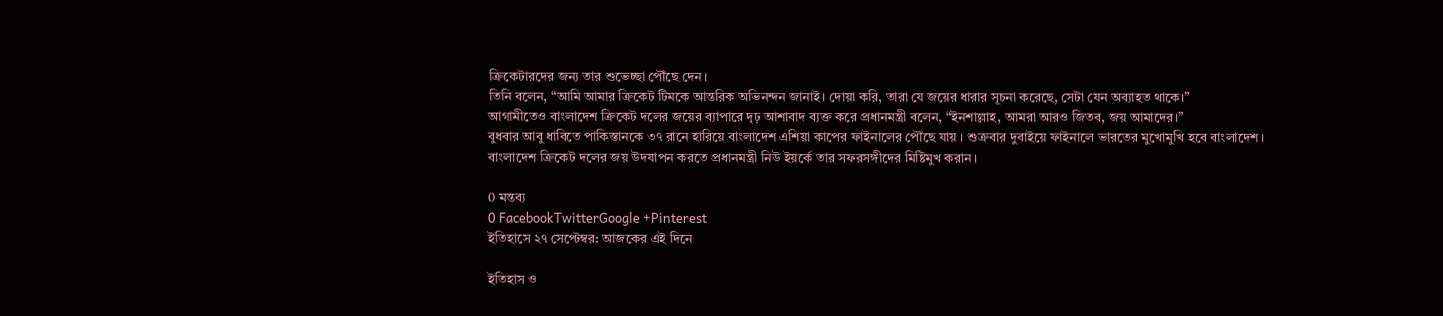ক্রিকেটারদের জন্য তার শুভেচ্ছা পৌঁছে দেন।
তিনি বলেন, “আমি আমার ক্রিকেট টিমকে আন্তরিক অভিনন্দন জানাই। দোয়া করি, তারা যে জয়ের ধারার সূচনা করেছে, সেটা যেন অব্যাহত থাকে।”
আগামীতেও বাংলাদেশ ক্রিকেট দলের জয়ের ব্যাপারে দৃঢ় আশাবাদ ব্যক্ত করে প্রধানমন্ত্রী বলেন, “ইনশাল্লাহ, আমরা আরও জিতব, জয় আমাদের।”
বুধবার আবু ধাবিতে পাকিস্তানকে ৩৭ রানে হারিয়ে বাংলাদেশ এশিয়া কাপের ফাইনালের পৌঁছে যায় । শুক্রবার দুবাইয়ে ফাইনালে ভারতের মুখোমুখি হবে বাংলাদেশ।
বাংলাদেশ ক্রিকেট দলের জয় উদযাপন করতে প্রধানমন্ত্রী নিউ ইয়র্কে তার সফরসঙ্গীদের মিষ্টিমুখ করান।

0 মন্তব্য
0 FacebookTwitterGoogle +Pinterest
ইতিহাসে ২৭ সেপ্টেম্বর: আজকের এই দিনে

ইতিহাস ও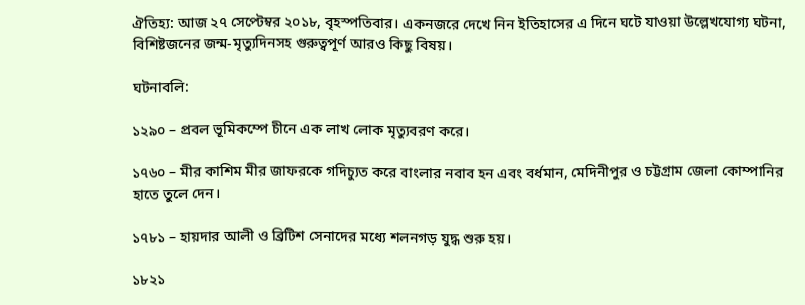ঐতিহ্য: আজ ২৭ সেপ্টেম্বর ২০১৮, বৃহস্পতিবার। একনজরে দেখে নিন ইতিহাসের এ দিনে ঘটে যাওয়া উল্লেখযোগ্য ঘটনা, বিশিষ্টজনের জন্ম-মৃত্যুদিনসহ গুরুত্বপূর্ণ আরও কিছু বিষয়।

ঘটনাবলি:

১২৯০ – প্রবল ভূমিকম্পে চীনে এক লাখ লোক মৃত্যুবরণ করে।

১৭৬০ – মীর কাশিম মীর জাফরকে গদিচ্যুত করে বাংলার নবাব হন এবং বর্ধমান, মেদিনীপুর ও চট্টগ্রাম জেলা কোম্পানির হাতে তুলে দেন।

১৭৮১ – হায়দার আলী ও ব্রিটিশ সেনাদের মধ্যে শলনগড় যুদ্ধ শুরু হয়।

১৮২১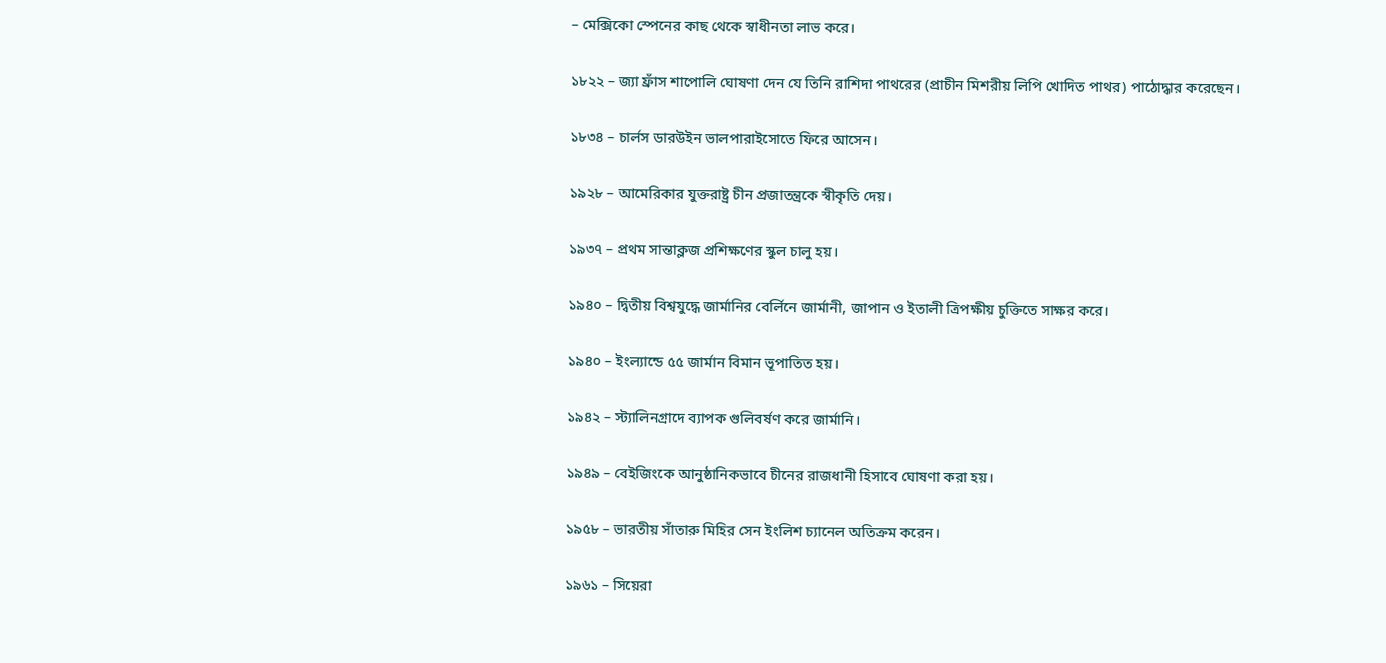– মেক্সিকো স্পেনের কাছ থেকে স্বাধীনতা লাভ করে।

১৮২২ – জ্যা ফ্রাঁস শাপোলি ঘোষণা দেন যে তিনি রাশিদা পাথরের (প্রাচীন মিশরীয় লিপি খোদিত পাথর) পাঠোদ্ধার করেছেন।

১৮৩৪ – চার্লস ডারউইন ভালপারাইসোতে ফিরে আসেন।

১৯২৮ – আমেরিকার যুক্তরাষ্ট্র চীন প্রজাতন্ত্রকে স্বীকৃতি দেয়।

১৯৩৭ – প্রথম সান্তাক্লজ প্রশিক্ষণের স্কুল চালু হয়।

১৯৪০ – দ্বিতীয় বিশ্বযুদ্ধে জার্মানির বের্লিনে জার্মানী, জাপান ও ইতালী ত্রিপক্ষীয় চুক্তিতে সাক্ষর করে।

১৯৪০ – ইংল্যান্ডে ৫৫ জার্মান বিমান ভূপাতিত হয়।

১৯৪২ – স্ট্যালিনগ্রাদে ব্যাপক গুলিবর্ষণ করে জার্মানি।

১৯৪৯ – বেইজিংকে আনুষ্ঠানিকভাবে চীনের রাজধানী হিসাবে ঘোষণা করা হয়।

১৯৫৮ – ভারতীয় সাঁতারু মিহির সেন ইংলিশ চ্যানেল অতিক্রম করেন।

১৯৬১ – সিয়েরা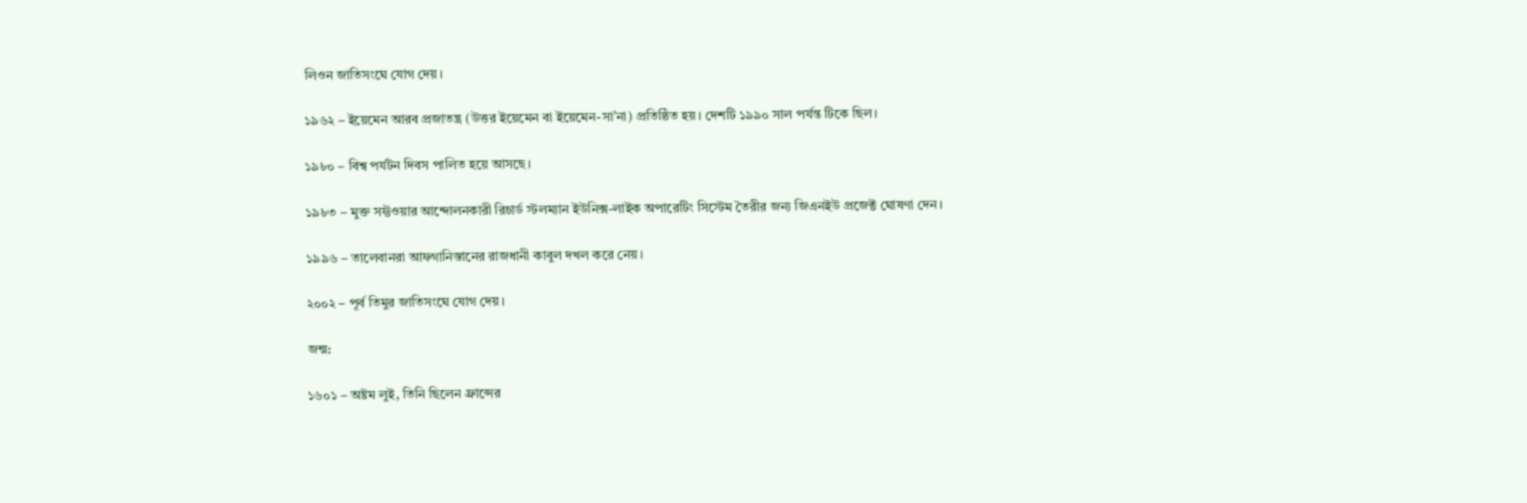লিওন জাতিসংঘে যোগ দেয়।

১৯৬২ – ইয়েমেন আরব প্রজাতন্ত্র (উত্তর ইয়েমেন বা ইয়েমেন-সা’না) প্রতিষ্ঠিত হয়। দেশটি ১৯৯০ সাল পর্যন্ত টিকে ছিল।

১৯৮০ – বিশ্ব পর্যটন দিবস পালিত হয়ে আসছে।

১৯৮৩ – মুক্ত সফ্টওয়ার আন্দোলনকারী রিচার্ড স্টলম্যান ইউনিক্স-লাইক অপারেটিং সিস্টেম তৈরীর জন্য জিএনইউ প্রজেক্ট ঘোষণা দেন।

১৯৯৬ – তালেবানরা আফগানিস্তানের রাজধানী কাবুল দখল করে নেয়।

২০০২ – পূর্ব তিমুর জাতিসংঘে যোগ দেয়।

জন্ম:

১৬০১ – অষ্টম লুই, তিনি ছিলেন ফ্রান্সের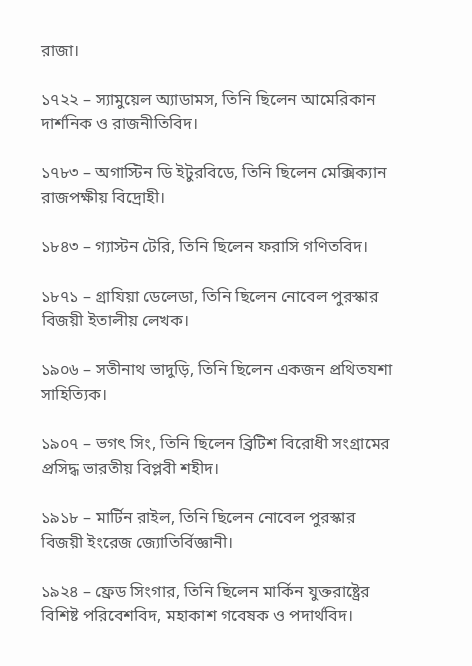রাজা।

১৭২২ – স্যামুয়েল অ্যাডামস, তিনি ছিলেন আমেরিকান দার্শনিক ও রাজনীতিবিদ।

১৭৮৩ – অগাস্টিন ডি ইটুরবিডে, তিনি ছিলেন মেক্সিক্যান রাজপক্ষীয় বিদ্রোহী।

১৮৪৩ – গ্যাস্টন টেরি, তিনি ছিলেন ফরাসি গণিতবিদ।

১৮৭১ – গ্রাযিয়া ডেলেডা, তিনি ছিলেন নোবেল পুরস্কার বিজয়ী ইতালীয় লেখক।

১৯০৬ – সতীনাথ ভাদুড়ি, তিনি ছিলেন একজন প্রথিতযশা সাহিত্যিক।

১৯০৭ – ভগৎ সিং, তিনি ছিলেন ব্রিটিশ বিরোধী সংগ্রামের প্রসিদ্ধ ভারতীয় বিপ্লবী শহীদ।

১৯১৮ – মার্টিন রাইল, তিনি ছিলেন নোবেল পুরস্কার বিজয়ী ইংরেজ জ্যোতির্বিজ্ঞানী।

১৯২৪ – ফ্রেড সিংগার, তিনি ছিলেন মার্কিন যুক্তরাষ্ট্রের বিশিষ্ট পরিবেশবিদ, মহাকাশ গবেষক ও পদার্থবিদ।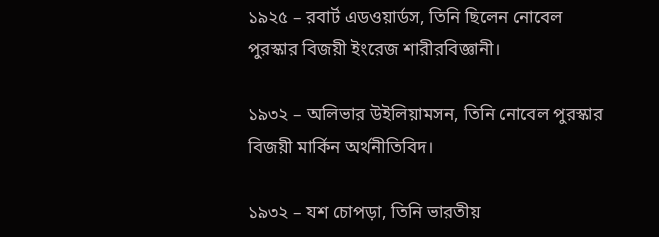১৯২৫ – রবার্ট এডওয়ার্ডস, তিনি ছিলেন নোবেল পুরস্কার বিজয়ী ইংরেজ শারীরবিজ্ঞানী।

১৯৩২ – অলিভার উইলিয়ামসন, তিনি নোবেল পুরস্কার বিজয়ী মার্কিন অর্থনীতিবিদ।

১৯৩২ – যশ চোপড়া, তিনি ভারতীয়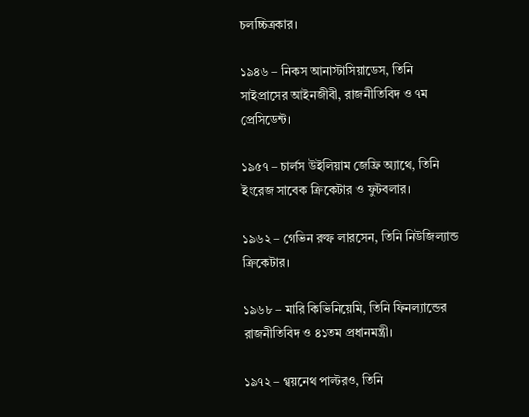চলচ্চিত্রকার।

১৯৪৬ – নিকস আনাস্টাসিয়াডেস, তিনি সাইপ্রাসের আইনজীবী, রাজনীতিবিদ ও ৭ম প্রেসিডেন্ট।

১৯৫৭ – চার্লস উইলিয়াম জেফ্রি অ্যাথে, তিনি ইংরেজ সাবেক ক্রিকেটার ও ফুটবলার।

১৯৬২ – গেভিন রল্ফ লারসেন, তিনি নিউজিল্যান্ড ক্রিকেটার।

১৯৬৮ – মারি কিভিনিয়েমি, তিনি ফিনল্যান্ডের রাজনীতিবিদ ও ৪১তম প্রধানমন্ত্রী।

১৯৭২ – গ্বয়নেথ পাল্টরও, তিনি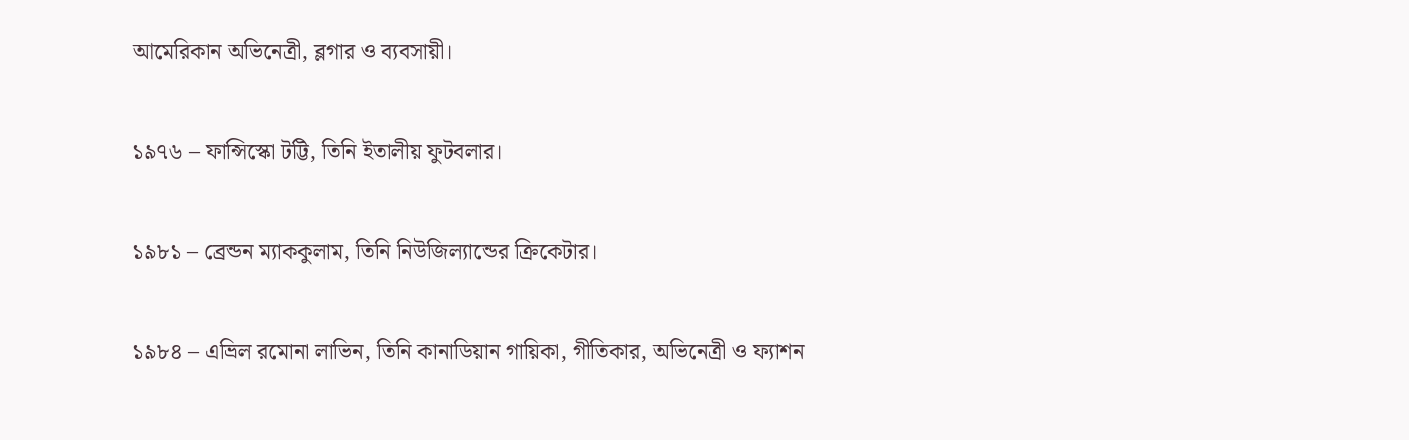আমেরিকান অভিনেত্রী, ব্লগার ও ব্যবসায়ী।

১৯৭৬ – ফান্সিস্কো টট্টি, তিনি ইতালীয় ফুটবলার।

১৯৮১ – ব্রেন্ডন ম্যাককুলাম, তিনি নিউজিল্যান্ডের ক্রিকেটার।

১৯৮৪ – এভ্রিল রমোনা লাভিন, তিনি কানাডিয়ান গায়িকা, গীতিকার, অভিনেত্রী ও ফ্যাশন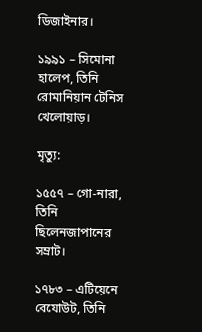ডিজাইনার।

১৯৯১ – সিমোনা হালেপ, তিনি রোমানিয়ান টেনিস খেলোয়াড়।

মৃত্যু:

১৫৫৭ – গো-নারা, তিনি ছিলেনজাপানের সম্রাট।

১৭৮৩ – এটিয়েনে বেযোউট, তিনি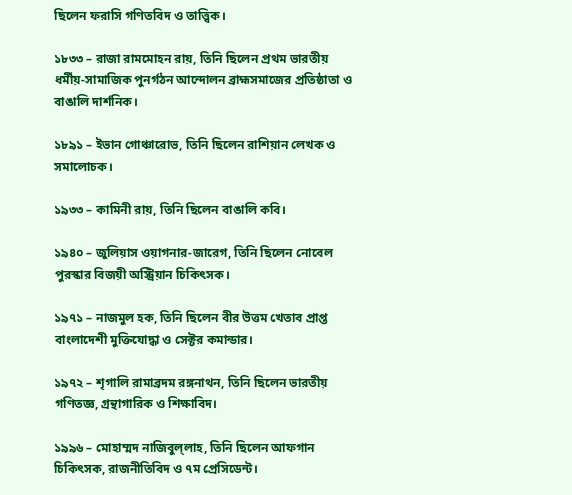ছিলেন ফরাসি গণিতবিদ ও তাত্ত্বিক।

১৮৩৩ – রাজা রামমোহন রায়, তিনি ছিলেন প্রথম ভারতীয় ধর্মীয়-সামাজিক পুনর্গঠন আন্দোলন ব্রাহ্মসমাজের প্রতিষ্ঠাতা ও বাঙালি দার্শনিক।

১৮৯১ – ইভান গোঞ্চারোভ, তিনি ছিলেন রাশিয়ান লেখক ও সমালোচক।

১৯৩৩ – কামিনী রায়, তিনি ছিলেন বাঙালি কবি।

১৯৪০ – জুলিয়াস ওয়াগনার-জারেগ, তিনি ছিলেন নোবেল পুরস্কার বিজয়ী অস্ট্রিয়ান চিকিৎসক।

১৯৭১ – নাজমুল হক, তিনি ছিলেন বীর উত্তম খেতাব প্রাপ্ত বাংলাদেশী মুক্তিযোদ্ধা ও সেক্টর কমান্ডার।

১৯৭২ – শৃগালি রামাব্রদম রঙ্গনাথন, তিনি ছিলেন ভারতীয় গণিতজ্ঞ, গ্রন্থাগারিক ও শিক্ষাবিদ।

১৯৯৬ – মোহাম্মদ নাজিবুল্‌লাহ, তিনি ছিলেন আফগান চিকিৎসক, রাজনীতিবিদ ও ৭ম প্রেসিডেন্ট।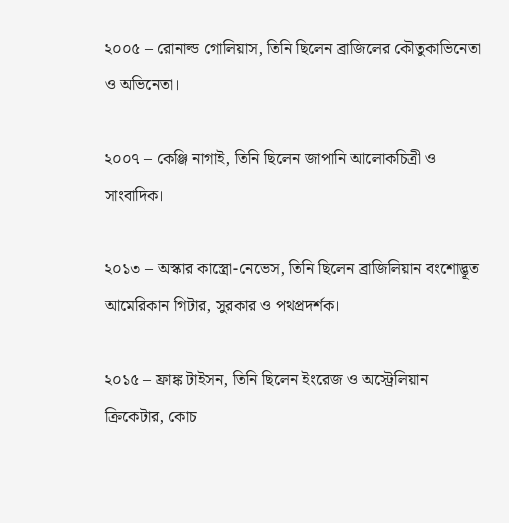২০০৫ – রোনাল্ড গোলিয়াস, তিনি ছিলেন ব্রাজিলের কৌতুকাভিনেতা ও অভিনেতা।

২০০৭ – কেঞ্জি নাগাই, তিনি ছিলেন জাপানি আলোকচিত্রী ও সাংবাদিক।

২০১৩ – অস্কার কাস্ত্রো-নেভেস, তিনি ছিলেন ব্রাজিলিয়ান বংশোদ্ভূত আমেরিকান গিটার, সুরকার ও পথপ্রদর্শক।

২০১৫ – ফ্রাঙ্ক টাইসন, তিনি ছিলেন ইংরেজ ও অস্ট্রেলিয়ান ক্রিকেটার, কোচ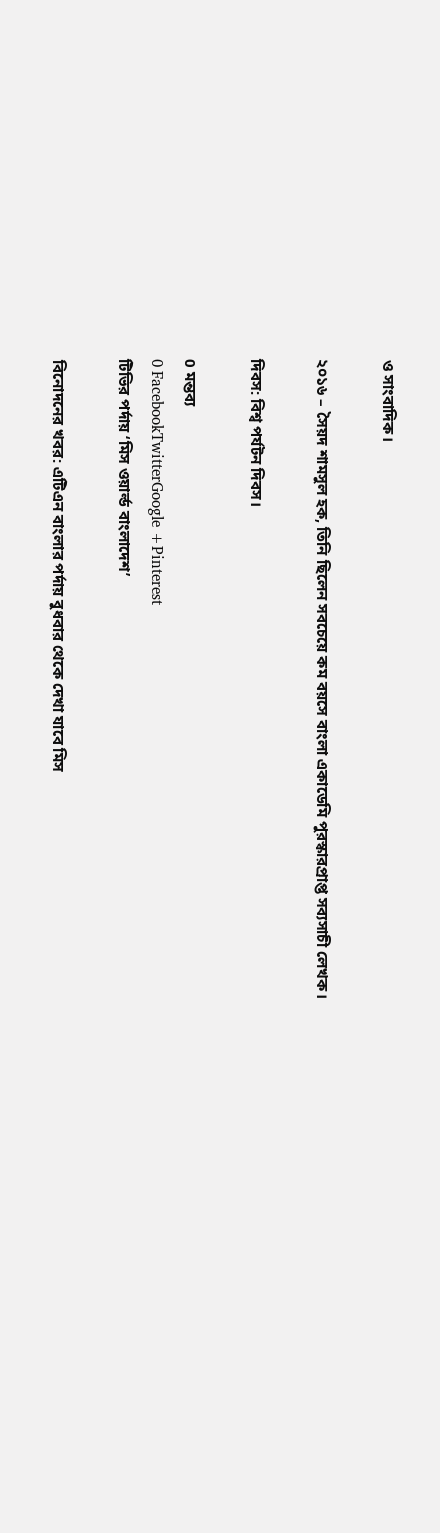ও সাংবাদিক।

২০১৬ – সৈয়দ শামসুল হক, তিনি ছিলেন সবচেয়ে কম বয়সে বাংলা একাডেমি পুরস্কারপ্রাপ্ত সব্যসাচী লেখক।

দিবস: বিশ্ব পর্যটন দিবস।

0 মন্তব্য
0 FacebookTwitterGoogle +Pinterest
টিভির পর্দায় ‘মিস ওয়ার্ল্ড বাংলাদেশ’

বিনোদনের খবর: এটিএন বাংলার পর্দায় বুধবার থেকে দেখা যাবে মিস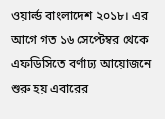ওয়ার্ল্ড বাংলাদেশ ২০১৮। এর আগে গত ১৬ সেপ্টেম্বর থেকে এফডিসিতে বর্ণাঢ্য আয়োজনে শুরু হয় এবারের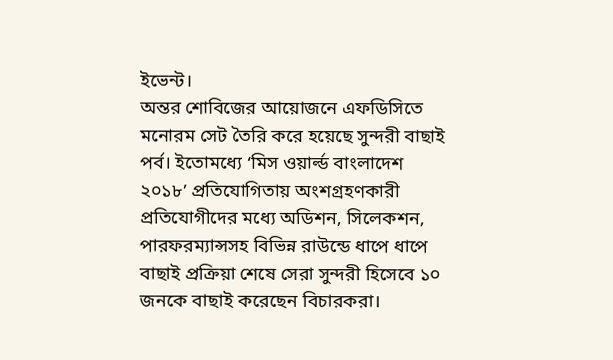ইভেন্ট।
অন্তর শোবিজের আয়োজনে এফডিসিতে মনোরম সেট তৈরি করে হয়েছে সুন্দরী বাছাই পর্ব। ইতোমধ্যে ‘মিস ওয়ার্ল্ড বাংলাদেশ ২০১৮’ প্রতিযোগিতায় অংশগ্রহণকারী প্রতিযোগীদের মধ্যে অডিশন, সিলেকশন, পারফরম্যান্সসহ বিভিন্ন রাউন্ডে ধাপে ধাপে বাছাই প্রক্রিয়া শেষে সেরা সুন্দরী হিসেবে ১০ জনকে বাছাই করেছেন বিচারকরা।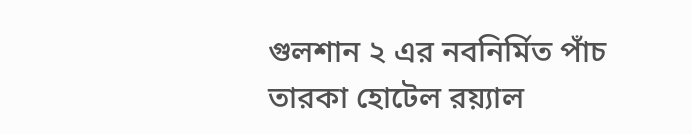গুলশান ২ এর নবনির্মিত পাঁচ তারকা হোটেল রয়্যাল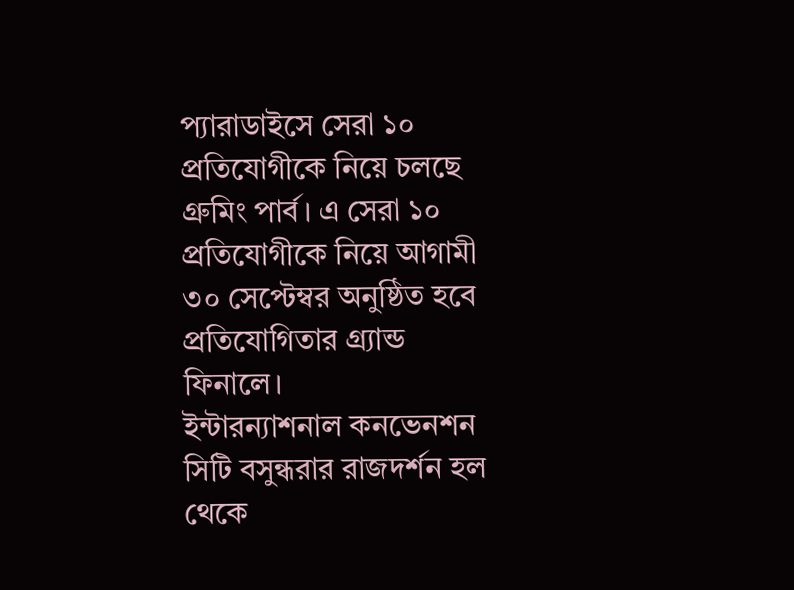প্যারাডাইসে সেরা ১০ প্রতিযোগীকে নিয়ে চলছে গ্রুমিং পার্ব। এ সেরা ১০ প্রতিযোগীকে নিয়ে আগামী ৩০ সেপ্টেম্বর অনুষ্ঠিত হবে প্রতিযোগিতার গ্র্যান্ড ফিনালে।
ইন্টারন্যাশনাল কনভেনশন সিটি বসুন্ধরার রাজদর্শন হল থেকে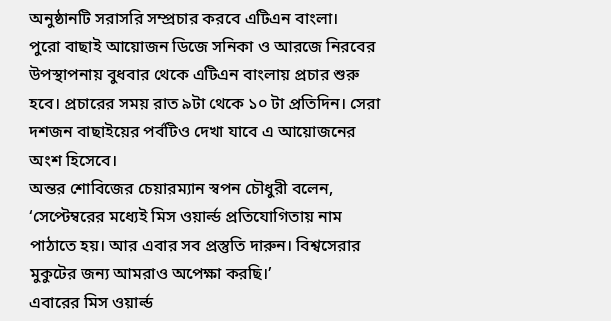অনুষ্ঠানটি সরাসরি সম্প্রচার করবে এটিএন বাংলা।
পুরো বাছাই আয়োজন ডিজে সনিকা ও আরজে নিরবের উপস্থাপনায় বুধবার থেকে এটিএন বাংলায় প্রচার শুরু হবে। প্রচারের সময় রাত ৯টা থেকে ১০ টা প্রতিদিন। সেরা দশজন বাছাইয়ের পর্বটিও দেখা যাবে এ আয়োজনের অংশ হিসেবে।
অন্তর শোবিজের চেয়ারম্যান স্বপন চৌধুরী বলেন, ‘সেপ্টেম্বরের মধ্যেই মিস ওয়ার্ল্ড প্রতিযোগিতায় নাম পাঠাতে হয়। আর এবার সব প্রস্তুতি দারুন। বিশ্বসেরার মুকুটের জন্য আমরাও অপেক্ষা করছি।’
এবারের মিস ওয়ার্ল্ড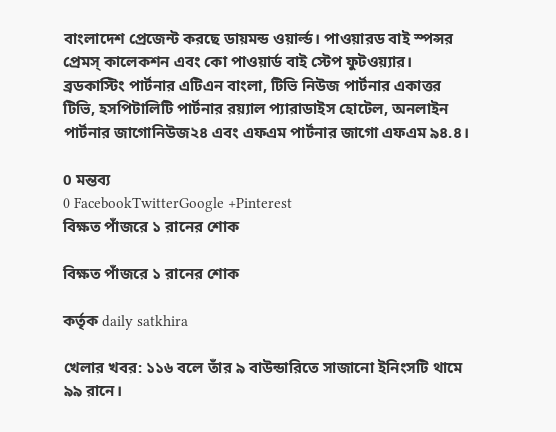বাংলাদেশ প্রেজেন্ট করছে ডায়মন্ড ওয়ার্ল্ড। পাওয়ারড বাই স্পন্সর প্রেমস্ কালেকশন এবং কো পাওয়ার্ড বাই স্টেপ ফুটওয়্যার। ব্রডকাস্টিং পার্টনার এটিএন বাংলা, টিভি নিউজ পার্টনার একাত্তর টিভি, হসপিটালিটি পার্টনার রয়্যাল প্যারাডাইস হোটেল, অনলাইন পার্টনার জাগোনিউজ২৪ এবং এফএম পার্টনার জাগো এফএম ৯৪.৪।

0 মন্তব্য
0 FacebookTwitterGoogle +Pinterest
বিক্ষত পাঁজরে ১ রানের শোক

বিক্ষত পাঁজরে ১ রানের শোক

কর্তৃক daily satkhira

খেলার খবর: ১১৬ বলে তাঁর ৯ বাউন্ডারিতে সাজানো ইনিংসটি থামে ৯৯ রানে।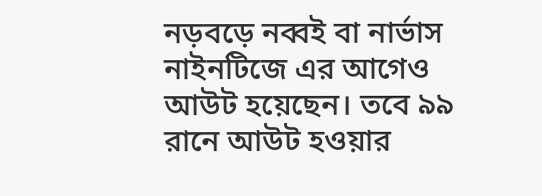নড়বড়ে নব্বই বা নার্ভাস নাইনটিজে এর আগেও আউট হয়েছেন। তবে ৯৯ রানে আউট হওয়ার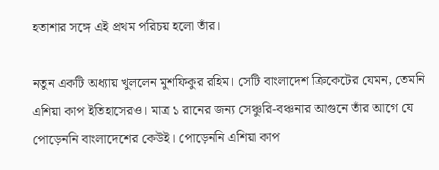হতাশার সঙ্গে এই প্রথম পরিচয় হলো তাঁর।

নতুন একটি অধ্যায় খুললেন মুশফিকুর রহিম। সেটি বাংলাদেশ ক্রিকেটের যেমন, তেমনি এশিয়া কাপ ইতিহাসেরও। মাত্র ১ রানের জন্য সেঞ্চুরি-বঞ্চনার আগুনে তাঁর আগে যে পোড়েননি বাংলাদেশের কেউই। পোড়েননি এশিয়া কাপ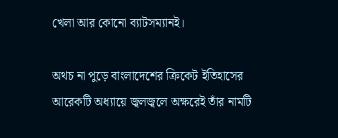খেলা আর কোনো ব্যাটসম্যানই।

অথচ না পুড়ে বাংলাদেশের ক্রিকেট ইতিহাসের আরেকটি অধ্যায়ে জ্বলজ্বলে অক্ষরেই তাঁর নামটি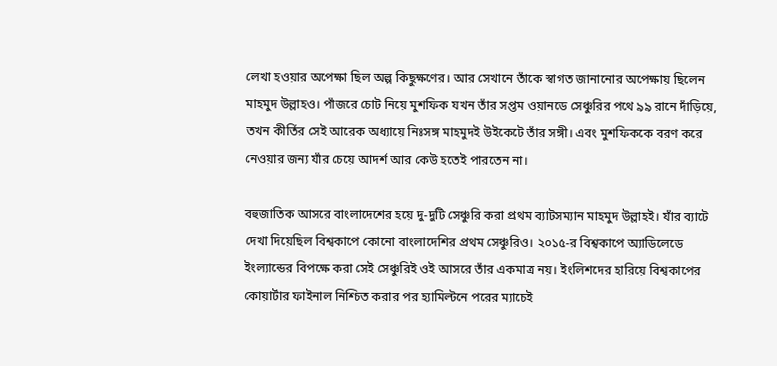লেখা হওয়ার অপেক্ষা ছিল অল্প কিছুক্ষণের। আর সেখানে তাঁকে স্বাগত জানানোর অপেক্ষায় ছিলেন মাহমুদ উল্লাহও। পাঁজরে চোট নিয়ে মুশফিক যখন তাঁর সপ্তম ওয়ানডে সেঞ্চুরির পথে ৯৯ রানে দাঁড়িয়ে, তখন কীর্তির সেই আরেক অধ্যায়ে নিঃসঙ্গ মাহমুদই উইকেটে তাঁর সঙ্গী। এবং মুশফিককে বরণ করে নেওয়ার জন্য যাঁর চেয়ে আদর্শ আর কেউ হতেই পারতেন না।

বহুজাতিক আসরে বাংলাদেশের হয়ে দু-দুটি সেঞ্চুরি করা প্রথম ব্যাটসম্যান মাহমুদ উল্লাহই। যাঁর ব্যাটে দেখা দিয়েছিল বিশ্বকাপে কোনো বাংলাদেশির প্রথম সেঞ্চুরিও। ২০১৫-র বিশ্বকাপে অ্যাডিলেডে ইংল্যান্ডের বিপক্ষে করা সেই সেঞ্চুরিই ওই আসরে তাঁর একমাত্র নয়। ইংলিশদের হারিয়ে বিশ্বকাপের কোয়ার্টার ফাইনাল নিশ্চিত করার পর হ্যামিল্টনে পরের ম্যাচেই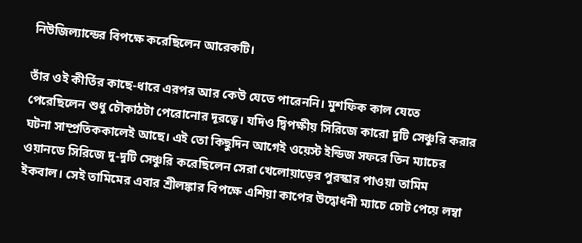নিউজিল্যান্ডের বিপক্ষে করেছিলেন আরেকটি।

তাঁর ওই কীর্তির কাছে-ধারে এরপর আর কেউ যেতে পারেননি। মুশফিক কাল যেতে পেরেছিলেন শুধু চৌকাঠটা পেরোনোর দূরত্বে। যদিও দ্বিপক্ষীয় সিরিজে কারো দুটি সেঞ্চুরি করার ঘটনা সাম্প্রতিককালেই আছে। এই তো কিছুদিন আগেই ওয়েস্ট ইন্ডিজ সফরে তিন ম্যাচের ওয়ানডে সিরিজে দু-দুটি সেঞ্চুরি করেছিলেন সেরা খেলোয়াড়ের পুরস্কার পাওয়া তামিম ইকবাল। সেই তামিমের এবার শ্রীলঙ্কার বিপক্ষে এশিয়া কাপের উদ্বোধনী ম্যাচে চোট পেয়ে লম্বা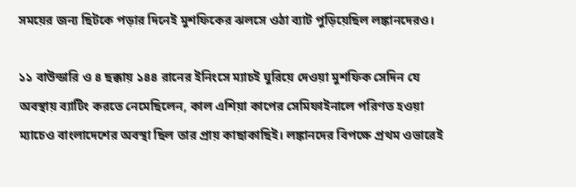সময়ের জন্য ছিটকে পড়ার দিনেই মুশফিকের ঝলসে ওঠা ব্যাট পুড়িয়েছিল লঙ্কানদেরও।

১১ বাউন্ডারি ও ৪ ছক্কায় ১৪৪ রানের ইনিংসে ম্যাচই ঘুরিয়ে দেওয়া মুশফিক সেদিন যে অবস্থায় ব্যাটিং করতে নেমেছিলেন, কাল এশিয়া কাপের সেমিফাইনালে পরিণত হওয়া ম্যাচেও বাংলাদেশের অবস্থা ছিল তার প্রায় কাছাকাছিই। লঙ্কানদের বিপক্ষে প্রথম ওভারেই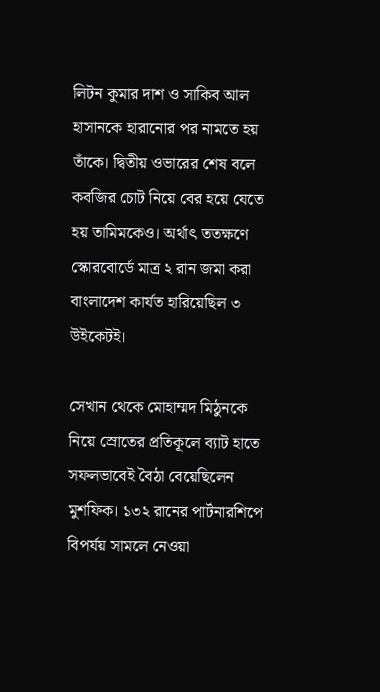লিটন কুমার দাশ ও সাকিব আল হাসানকে হারানোর পর নামতে হয় তাঁকে। দ্বিতীয় ওভারের শেষ বলে কবজির চোট নিয়ে বের হয়ে যেতে হয় তামিমকেও। অর্থাৎ ততক্ষণে স্কোরবোর্ডে মাত্র ২ রান জমা করা বাংলাদেশ কার্যত হারিয়েছিল ৩ উইকেটই।

সেখান থেকে মোহাম্মদ মিঠুনকে নিয়ে স্রোতের প্রতিকূলে ব্যাট হাতে সফলভাবেই বৈঠা বেয়েছিলেন মুশফিক। ১৩২ রানের পার্টনারশিপে বিপর্যয় সামলে নেওয়া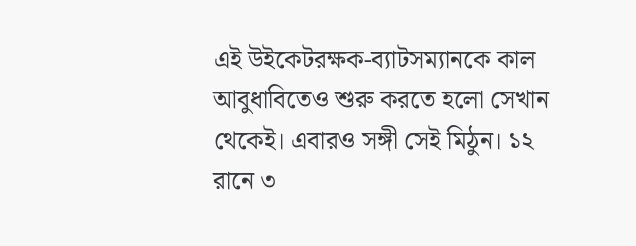এই উইকেটরক্ষক-ব্যাটসম্যানকে কাল আবুধাবিতেও শুরু করতে হলো সেখান থেকেই। এবারও সঙ্গী সেই মিঠুন। ১২ রানে ৩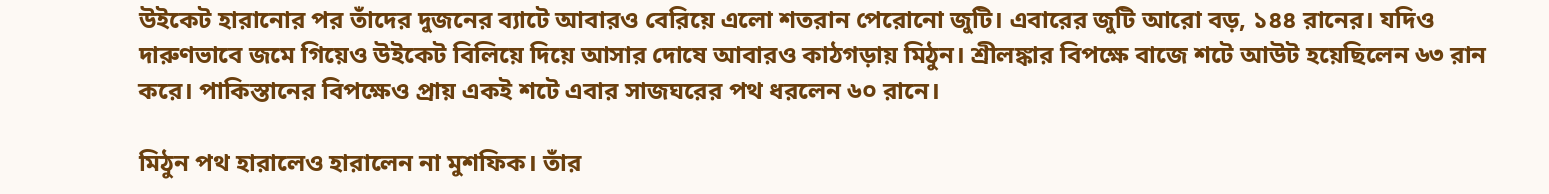উইকেট হারানোর পর তাঁদের দুজনের ব্যাটে আবারও বেরিয়ে এলো শতরান পেরোনো জুটি। এবারের জুটি আরো বড়, ১৪৪ রানের। যদিও দারুণভাবে জমে গিয়েও উইকেট বিলিয়ে দিয়ে আসার দোষে আবারও কাঠগড়ায় মিঠুন। শ্রীলঙ্কার বিপক্ষে বাজে শটে আউট হয়েছিলেন ৬৩ রান করে। পাকিস্তানের বিপক্ষেও প্রায় একই শটে এবার সাজঘরের পথ ধরলেন ৬০ রানে।

মিঠুন পথ হারালেও হারালেন না মুশফিক। তাঁর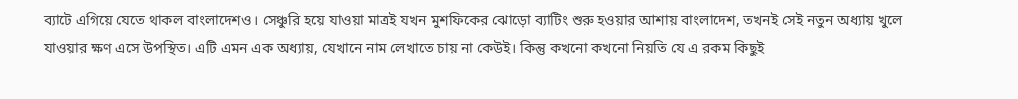ব্যাটে এগিয়ে যেতে থাকল বাংলাদেশও। সেঞ্চুরি হয়ে যাওয়া মাত্রই যখন মুশফিকের ঝোড়ো ব্যাটিং শুরু হওয়ার আশায় বাংলাদেশ, তখনই সেই নতুন অধ্যায় খুলে যাওয়ার ক্ষণ এসে উপস্থিত। এটি এমন এক অধ্যায়, যেখানে নাম লেখাতে চায় না কেউই। কিন্তু কখনো কখনো নিয়তি যে এ রকম কিছুই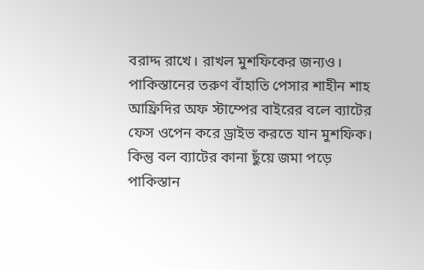বরাদ্দ রাখে। রাখল মুশফিকের জন্যও। পাকিস্তানের তরুণ বাঁহাতি পেসার শাহীন শাহ আফ্রিদির অফ স্টাম্পের বাইরের বলে ব্যাটের ফেস ওপেন করে ড্রাইভ করতে যান মুশফিক। কিন্তু বল ব্যাটের কানা ছুঁয়ে জমা পড়ে পাকিস্তান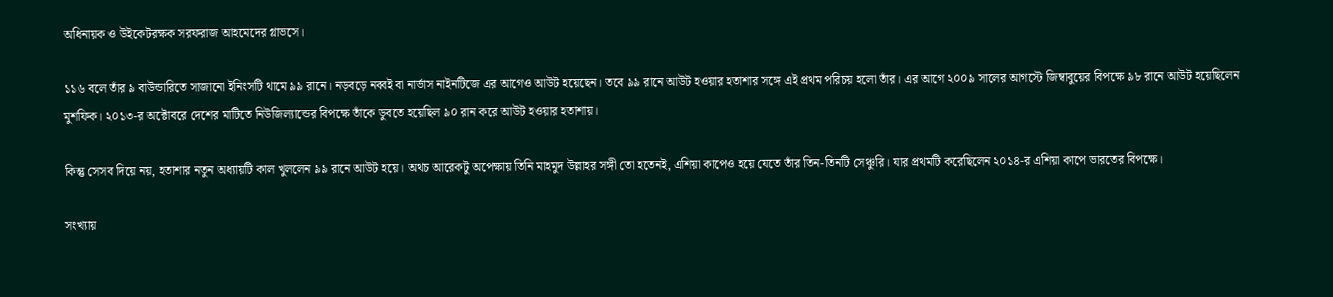অধিনায়ক ও উইকেটরক্ষক সরফরাজ আহমেদের গ্লাভসে।

১১৬ বলে তাঁর ৯ বাউন্ডারিতে সাজানো ইনিংসটি থামে ৯৯ রানে। নড়বড়ে নব্বই বা নার্ভাস নাইনটিজে এর আগেও আউট হয়েছেন। তবে ৯৯ রানে আউট হওয়ার হতাশার সঙ্গে এই প্রথম পরিচয় হলো তাঁর। এর আগে ২০০৯ সালের আগস্টে জিম্বাবুয়ের বিপক্ষে ৯৮ রানে আউট হয়েছিলেন মুশফিক। ২০১৩-র অক্টোবরে দেশের মাটিতে নিউজিল্যান্ডের বিপক্ষে তাঁকে ডুবতে হয়েছিল ৯০ রান করে আউট হওয়ার হতাশায়।

কিন্তু সেসব দিয়ে নয়, হতাশার নতুন অধ্যায়টি কাল খুললেন ৯৯ রানে আউট হয়ে। অথচ আরেকটু অপেক্ষায় তিনি মাহমুদ উল্লাহর সঙ্গী তো হতেনই, এশিয়া কাপেও হয়ে যেতে তাঁর তিন-তিনটি সেঞ্চুরি। যার প্রথমটি করেছিলেন ২০১৪-র এশিয়া কাপে ভারতের বিপক্ষে।

সংখ্যায়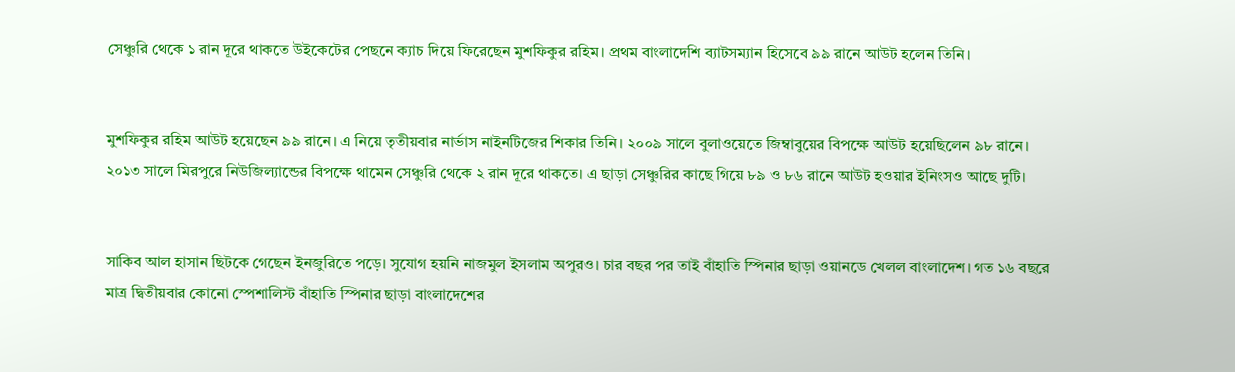সেঞ্চুরি থেকে ১ রান দূরে থাকতে উইকেটের পেছনে ক্যাচ দিয়ে ফিরেছেন মুশফিকুর রহিম। প্রথম বাংলাদেশি ব্যাটসম্যান হিসেবে ৯৯ রানে আউট হলেন তিনি।


মুশফিকুর রহিম আউট হয়েছেন ৯৯ রানে। এ নিয়ে তৃতীয়বার নার্ভাস নাইনটিজের শিকার তিনি। ২০০৯ সালে বুলাওয়েতে জিম্বাবুয়ের বিপক্ষে আউট হয়েছিলেন ৯৮ রানে। ২০১৩ সালে মিরপুরে নিউজিল্যান্ডের বিপক্ষে থামেন সেঞ্চুরি থেকে ২ রান দূরে থাকতে। এ ছাড়া সেঞ্চুরির কাছে গিয়ে ৮৯ ও ৮৬ রানে আউট হওয়ার ইনিংসও আছে দুটি।


সাকিব আল হাসান ছিটকে গেছেন ইনজুরিতে পড়ে। সুযোগ হয়নি নাজমুল ইসলাম অপুরও। চার বছর পর তাই বাঁহাতি স্পিনার ছাড়া ওয়ানডে খেলল বাংলাদেশ। গত ১৬ বছরে মাত্র দ্বিতীয়বার কোনো স্পেশালিস্ট বাঁহাতি স্পিনার ছাড়া বাংলাদেশের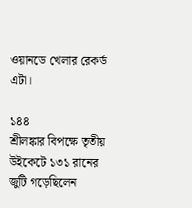ওয়ানডে খেলার রেকর্ড এটা।

১৪৪
শ্রীলঙ্কার বিপক্ষে তৃতীয় উইকেটে ১৩১ রানের জুটি গড়েছিলেন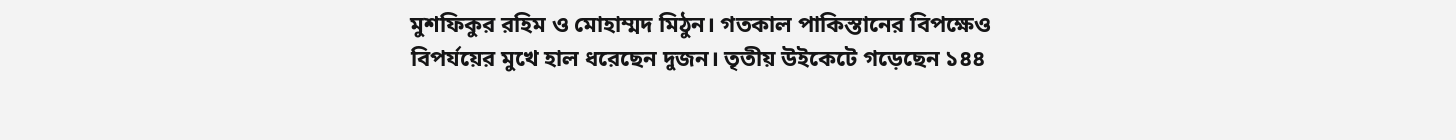মুশফিকুর রহিম ও মোহাম্মদ মিঠুন। গতকাল পাকিস্তানের বিপক্ষেও বিপর্যয়ের মুখে হাল ধরেছেন দুজন। তৃতীয় উইকেটে গড়েছেন ১৪৪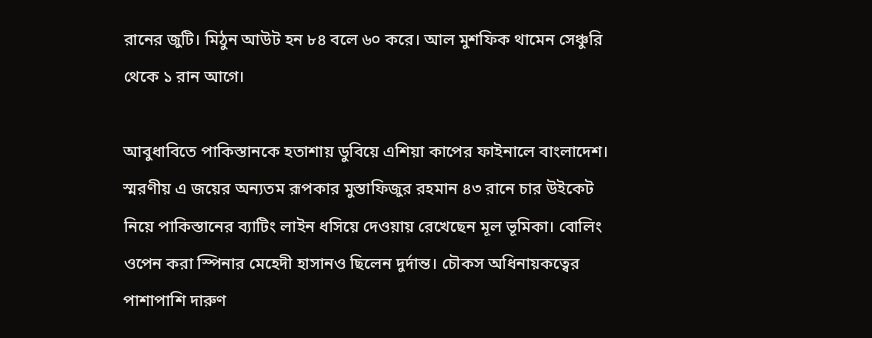রানের জুটি। মিঠুন আউট হন ৮৪ বলে ৬০ করে। আল মুশফিক থামেন সেঞ্চুরি থেকে ১ রান আগে।

আবুধাবিতে পাকিস্তানকে হতাশায় ডুবিয়ে এশিয়া কাপের ফাইনালে বাংলাদেশ। স্মরণীয় এ জয়ের অন্যতম রূপকার মুস্তাফিজুর রহমান ৪৩ রানে চার উইকেট নিয়ে পাকিস্তানের ব্যাটিং লাইন ধসিয়ে দেওয়ায় রেখেছেন মূল ভূমিকা। বোলিং ওপেন করা স্পিনার মেহেদী হাসানও ছিলেন দুর্দান্ত। চৌকস অধিনায়কত্বের পাশাপাশি দারুণ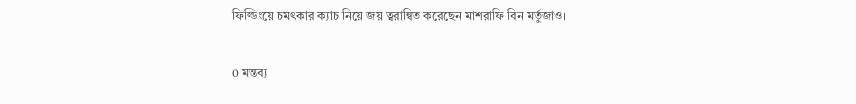ফিল্ডিংয়ে চমৎকার ক্যাচ নিয়ে জয় ত্বরান্বিত করেছেন মাশরাফি বিন মর্তুজাও।

0 মন্তব্য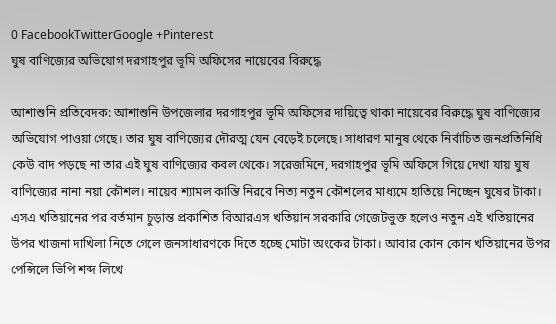0 FacebookTwitterGoogle +Pinterest
ঘুষ বাণিজ্যের অভিযোগ দরগাহপুর ভূমি অফিসের নায়েবের বিরুদ্ধে

আশাশুনি প্রতিবেদক: আশাশুনি উপজেলার দরগাহপুর ভূমি অফিসের দায়িত্বে থাকা নায়েবের বিরুদ্ধে ঘুষ বাণিজ্যের অভিযোগ পাওয়া গেছে। তার ঘুষ বাণিজ্যের দৌরত্ম যেন বেড়েই চলেছে। সাধারণ মানুষ থেকে নির্বাচিত জনপ্রতিনিধি কেউ বাদ পড়ছে না তার এই ঘুষ বাণিজ্যের কবল থেকে। সরেজমিনে, দরগাহপুর ভূমি অফিসে গিয়ে দেখা যায় ঘুষ বাণিজ্যের নানা নয়া কৌশল। নায়েব শ্যামল কান্তি নিরবে নিত্য নতুন কৌশলের মাধ্যমে হাতিয়ে নিচ্ছেন ঘুষের টাকা। এসএ খতিয়ানের পর বর্তমান চুড়ান্ত প্রকাশিত বিআরএস খতিয়ান সরকারি গেজেটভুক্ত হলেও নতুন এই খতিয়ানের উপর খাজনা দাখিলা নিতে গেলে জনসাধারণকে দিতে হচ্ছে মোটা অংকের টাকা। আবার কোন কোন খতিয়ানের উপর পেন্সিলে ভিপি শব্দ লিখে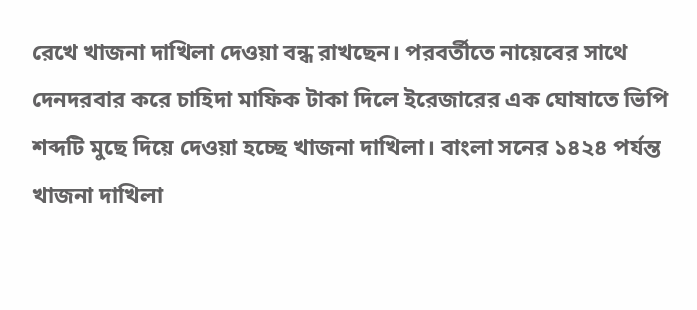রেখে খাজনা দাখিলা দেওয়া বন্ধ রাখছেন। পরবর্তীতে নায়েবের সাথে দেনদরবার করে চাহিদা মাফিক টাকা দিলে ইরেজারের এক ঘোষাতে ভিপি শব্দটি মুছে দিয়ে দেওয়া হচ্ছে খাজনা দাখিলা। বাংলা সনের ১৪২৪ পর্যন্ত খাজনা দাখিলা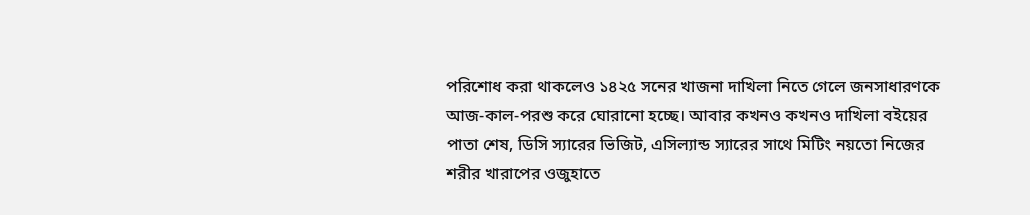পরিশোধ করা থাকলেও ১৪২৫ সনের খাজনা দাখিলা নিতে গেলে জনসাধারণকে আজ-কাল-পরশু করে ঘোরানো হচ্ছে। আবার কখনও কখনও দাখিলা বইয়ের পাতা শেষ, ডিসি স্যারের ভিজিট, এসিল্যান্ড স্যারের সাথে মিটিং নয়তো নিজের শরীর খারাপের ওজুহাতে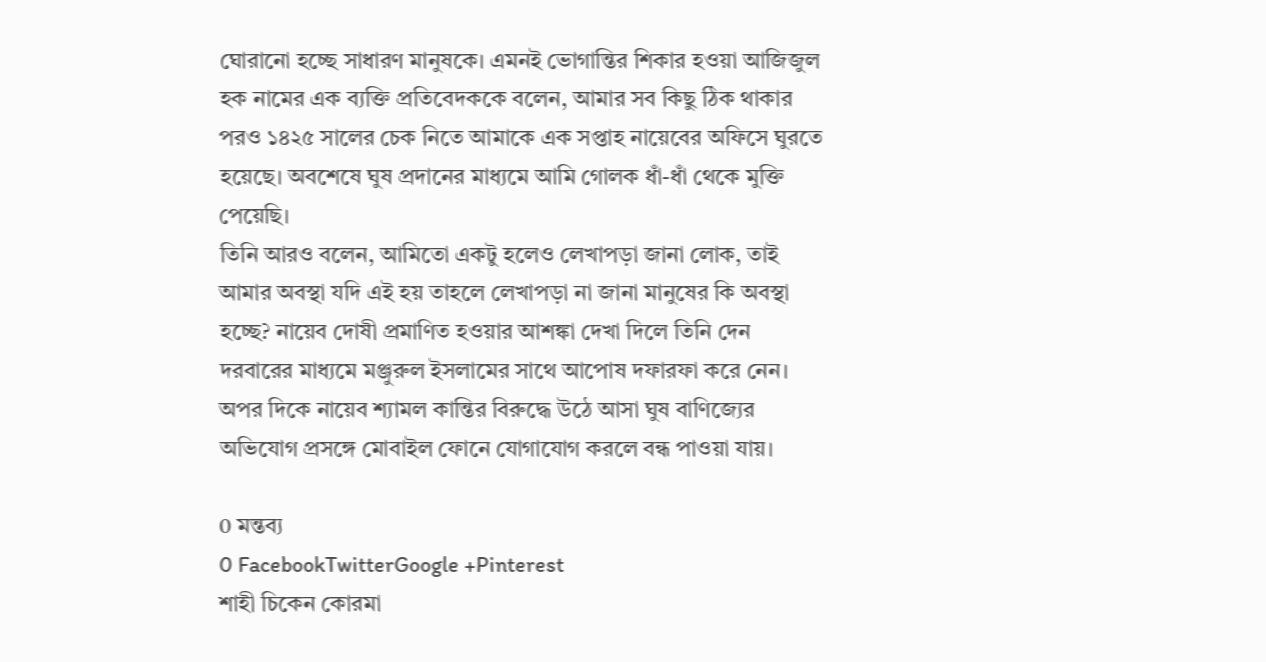ঘোরানো হচ্ছে সাধারণ মানুষকে। এমনই ভোগান্তির শিকার হওয়া আজিজুল হক নামের এক ব্যক্তি প্রতিবেদককে বলেন, আমার সব কিছু ঠিক থাকার পরও ১৪২৫ সালের চেক নিতে আমাকে এক সপ্তাহ নায়েবের অফিসে ঘুরতে হয়েছে। অবশেষে ঘুষ প্রদানের মাধ্যমে আমি গোলক ধাঁ-ধাঁ থেকে মুক্তি পেয়েছি।
তিনি আরও বলেন, আমিতো একটু হলেও লেখাপড়া জানা লোক, তাই আমার অবস্থা যদি এই হয় তাহলে লেখাপড়া না জানা মানুষের কি অবস্থা হচ্ছে? নায়েব দোষী প্রমাণিত হওয়ার আশঙ্কা দেখা দিলে তিনি দেন দরবারের মাধ্যমে মঞ্জুরুল ইসলামের সাথে আপোষ দফারফা করে নেন। অপর দিকে নায়েব শ্যামল কান্তির বিরুদ্ধে উঠে আসা ঘুষ বাণিজ্যের অভিযোগ প্রসঙ্গে মোবাইল ফোনে যোগাযোগ করলে বন্ধ পাওয়া যায়।

0 মন্তব্য
0 FacebookTwitterGoogle +Pinterest
শাহী চিকেন কোরমা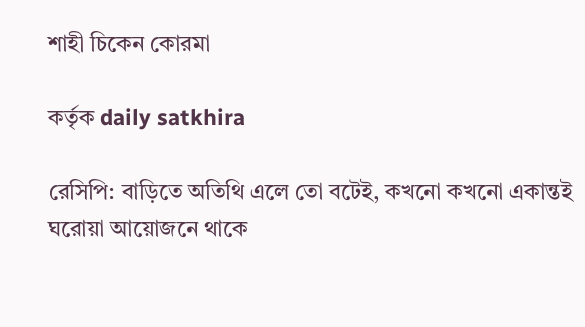শাহী চিকেন কোরমা

কর্তৃক daily satkhira

রেসিপি: বাড়িতে অতিথি এলে তো বটেই, কখনো কখনো একান্তই ঘরোয়া আয়োজনে থাকে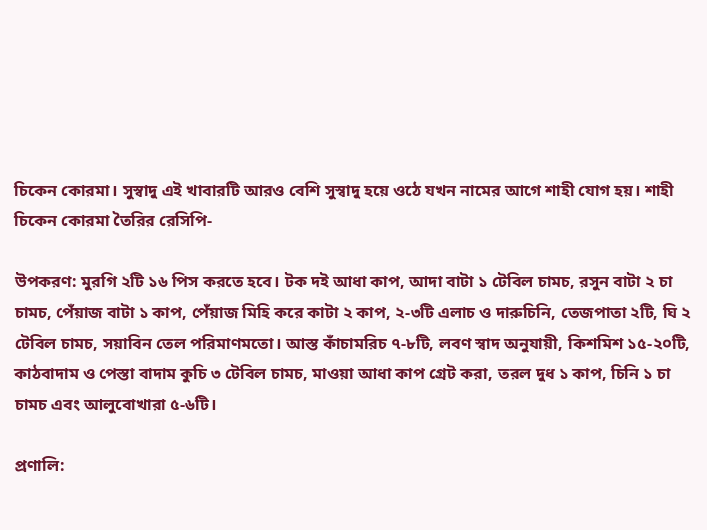চিকেন কোরমা। সুস্বাদু এই খাবারটি আরও বেশি সুস্বাদু হয়ে ওঠে যখন নামের আগে শাহী যোগ হয়। শাহী চিকেন কোরমা তৈরির রেসিপি-

উপকরণ: মুরগি ২টি ১৬ পিস করতে হবে। টক দই আধা কাপ, আদা বাটা ১ টেবিল চামচ, রসুন বাটা ২ চা চামচ, পেঁয়াজ বাটা ১ কাপ, পেঁয়াজ মিহি করে কাটা ২ কাপ, ২-৩টি এলাচ ও দারুচিনি, তেজপাতা ২টি, ঘি ২ টেবিল চামচ, সয়াবিন তেল পরিমাণমতো। আস্ত কাঁচামরিচ ৭-৮টি, লবণ স্বাদ অনুযায়ী, কিশমিশ ১৫-২০টি, কাঠবাদাম ও পেস্তা বাদাম কুচি ৩ টেবিল চামচ, মাওয়া আধা কাপ গ্রেট করা, তরল দুধ ১ কাপ, চিনি ১ চা চামচ এবং আলুবোখারা ৫-৬টি।

প্রণালি: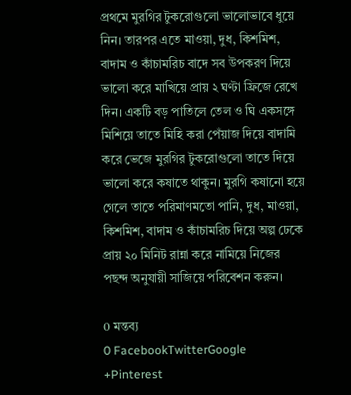প্রথমে মুরগির টুকরোগুলো ভালোভাবে ধুয়ে নিন। তারপর এতে মাওয়া, দুধ, কিশমিশ, বাদাম ও কাঁচামরিচ বাদে সব উপকরণ দিয়ে ভালো করে মাখিয়ে প্রায় ২ ঘণ্টা ফ্রিজে রেখে দিন। একটি বড় পাতিলে তেল ও ঘি একসঙ্গে মিশিয়ে তাতে মিহি করা পেঁয়াজ দিয়ে বাদামি করে ভেজে মুরগির টুকরোগুলো তাতে দিয়ে ভালো করে কষাতে থাকুন। মুরগি কষানো হয়ে গেলে তাতে পরিমাণমতো পানি, দুধ, মাওয়া, কিশমিশ, বাদাম ও কাঁচামরিচ দিয়ে অল্প ঢেকে প্রায় ২০ মিনিট রান্না করে নামিয়ে নিজের পছন্দ অনুযায়ী সাজিয়ে পরিবেশন করুন।

0 মন্তব্য
0 FacebookTwitterGoogle +Pinterest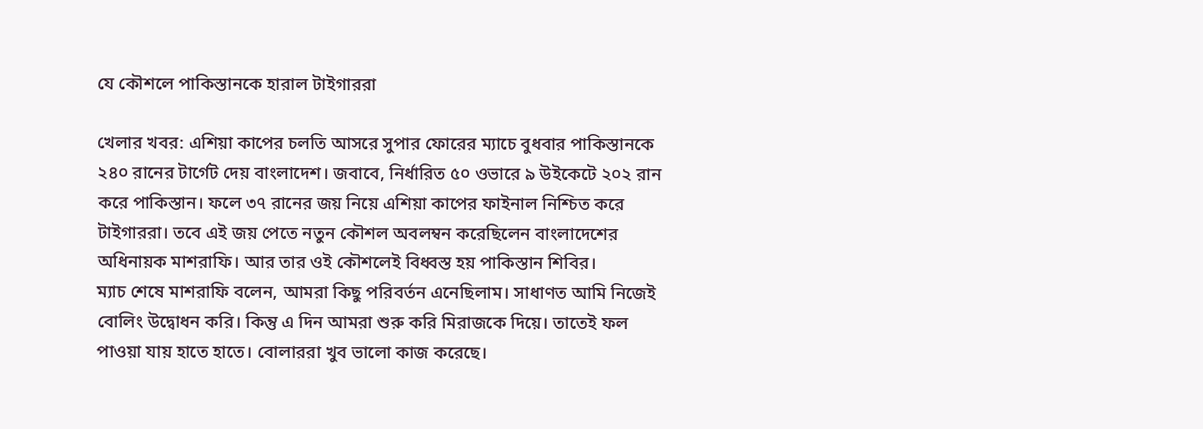যে কৌশলে পাকিস্তানকে হারাল টাইগাররা

খেলার খবর: এশিয়া কাপের চলতি আসরে সুপার ফোরের ম্যাচে বুধবার পাকিস্তানকে ২৪০ রানের টার্গেট দেয় বাংলাদেশ। জবাবে, নির্ধারিত ৫০ ওভারে ৯ উইকেটে ২০২ রান করে পাকিস্তান। ফলে ৩৭ রানের জয় নিয়ে এশিয়া কাপের ফাইনাল নিশ্চিত করে টাইগাররা। তবে এই জয় পেতে নতুন কৌশল অবলম্বন করেছিলেন বাংলাদেশের অধিনায়ক মাশরাফি। আর তার ওই কৌশলেই বিধ্বস্ত হয় পাকিস্তান শিবির।
ম্যাচ শেষে মাশরাফি বলেন, আমরা কিছু পরিবর্তন এনেছিলাম। সাধাণত আমি নিজেই বোলিং উদ্বোধন করি। কিন্তু এ দিন আমরা শুরু করি মিরাজকে দিয়ে। তাতেই ফল পাওয়া যায় হাতে হাতে। বোলাররা খুব ভালো কাজ করেছে।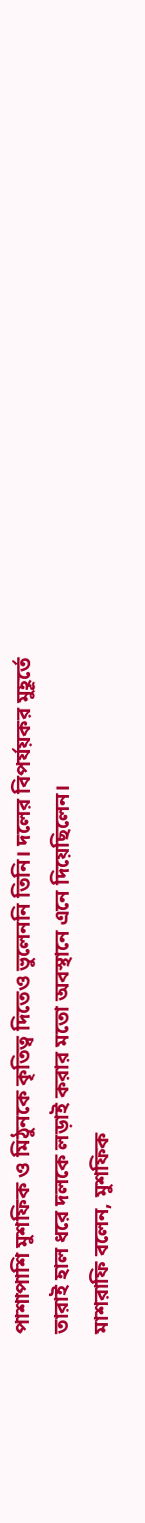পাশাপাশি মুশফিক ও মিঠুনকে কৃতিত্ব দিতেও ভুলেননি তিনি। দলের বিপর্যয়কর মুহূর্তে তারাই হাল ধরে দলকে লড়াই করার মতো অবস্থানে এনে দিয়েছিলেন।
মাশরাফি বলেন, মুশফিক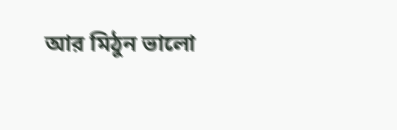আর মিঠুন ভালো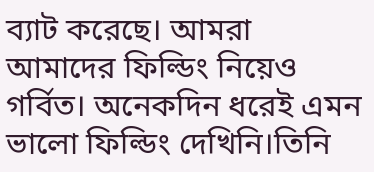ব্যাট করেছে। আমরা আমাদের ফিল্ডিং নিয়েও গর্বিত। অনেকদিন ধরেই এমন ভালো ফিল্ডিং দেখিনি।তিনি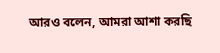আরও বলেন, আমরা আশা করছি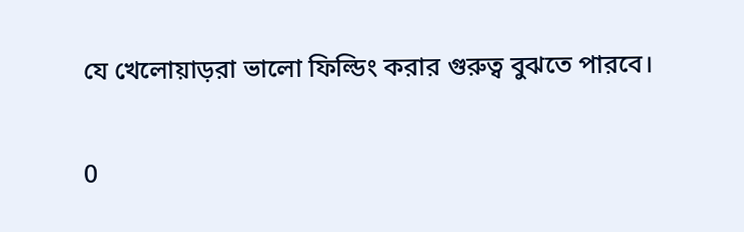যে খেলোয়াড়রা ভালো ফিল্ডিং করার গুরুত্ব বুঝতে পারবে।

0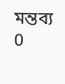মন্তব্য
0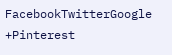FacebookTwitterGoogle +Pinterest